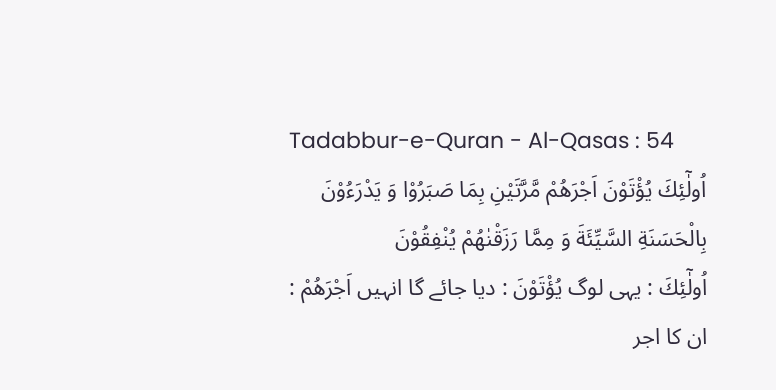Tadabbur-e-Quran - Al-Qasas : 54
اُولٰٓئِكَ یُؤْتَوْنَ اَجْرَهُمْ مَّرَّتَیْنِ بِمَا صَبَرُوْا وَ یَدْرَءُوْنَ بِالْحَسَنَةِ السَّیِّئَةَ وَ مِمَّا رَزَقْنٰهُمْ یُنْفِقُوْنَ
اُولٰٓئِكَ : یہی لوگ يُؤْتَوْنَ : دیا جائے گا انہیں اَجْرَهُمْ : ان کا اجر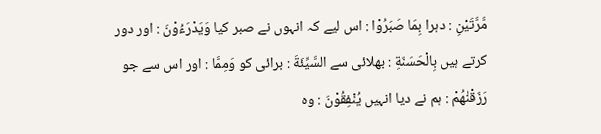مَّرَّتَيْنِ : دہرا بِمَا صَبَرُوْا : اس لیے کہ انہوں نے صبر کیا وَيَدْرَءُوْنَ : اور دور کرتے ہیں بِالْحَسَنَةِ : بھلائی سے السَّيِّئَةَ : برائی کو وَمِمَّا : اور اس سے جو رَزَقْنٰهُمْ : ہم نے دیا انہیں يُنْفِقُوْنَ : وہ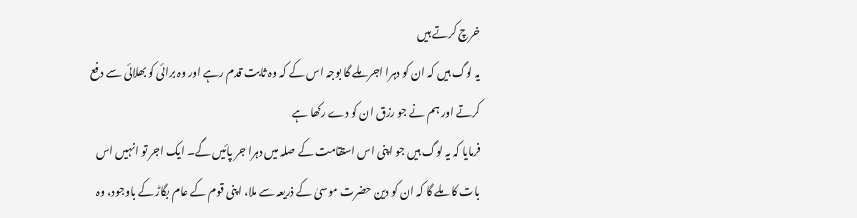خرچ کرتے ہیں
یہ لوگ ہیں کہ ان کو دہرا اجر ملے گا بوجہ اس کے کہ وہ ثابت قدم رہے اور وہ برائی کو بھلائی سے دفع کرتے اور ہم نے جو رزق ان کو دے رکھا ہے
فرمایا کہ یہ لوگ ہیں جو اپنی اس استقامت کے صلہ میں دہرا جر پائیں گے۔ ایک اجر تو انہیں اس بات کا ملے گا کہ ان کو دین حضرت موسیٰ کے ذریعہ سے ملا، اپنی قوم کے عام بگاڑ کے باوجود، وہ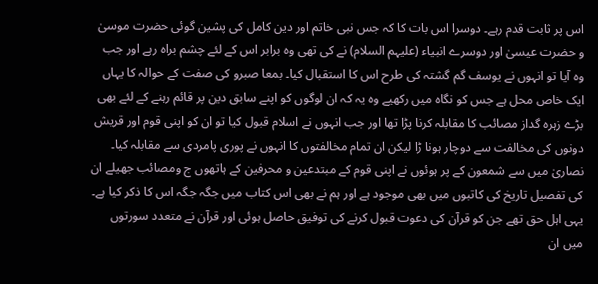اس پر ثابت قدم رہے۔ دوسرا اس بات کا کہ جس نبی خاتم اور دین کامل کی پشین گوئی حضرت موسیٰ و حضرت عیسیٰ اور دوسرے انبیاء (علیہم السلام) نے کی تھی وہ برابر اس کے لئے چشم براہ رہے اور جب وہ آیا تو انہوں نے یوسف گم گشتہ کی طرح اس کا استقبال کیا۔ بمعا صبرو کی صفت کے حوالہ کا یہاں ایک خاص محل ہے جس کو نگاہ میں رکھیے وہ یہ کہ ان لوگوں کو اپنے سابق دین پر قائم رہنے کے لئے بھی بڑے زہرہ گداز مصائب کا مقابلہ کرنا پڑا تھا اور جب انہوں نے اسلام قبول کیا تو ان کو اپنی قوم اور قریش دونوں کی مخالفت سے دوچار ہونا ڑا لیکن ان تمام مخالفتوں کا انہوں نے پوری پامردی سے مقابلہ کیا۔ نصاریٰ میں سے شمعون کے پر ہوئوں نے اپنی قوم کے مبتدعین و محرفین کے ہاتھوں ج ومصائب جھیلے ان کی تفصیل تاریخ کی کاتبوں میں بھی موجود ہے اور ہم نے بھی اس کتاب میں جگہ جگہ اس کا ذکر کیا ہے۔ یہی اہل حق تھے جن کو قرآن کی دعوت قبول کرنے کی توفیق حاصل ہوئی اور قرآن نے متعدد سورتوں میں ان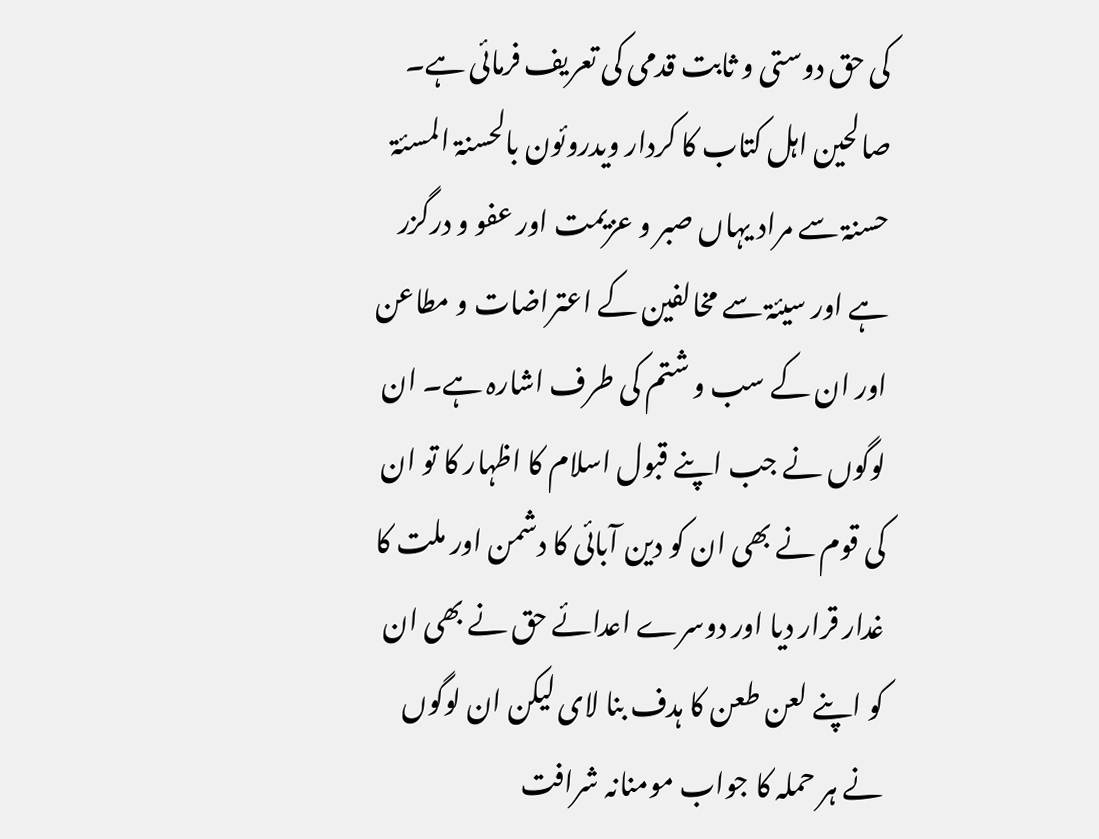کی حق دوستی و ثابت قدمی کی تعریف فرمائی ہے۔ صالحین اہل کتاب کا کردار ویدروئون بالحسنۃ المسئۃ حسنۃ سے مراد یہاں صبر و عزیمت اور عفو و درگزر ہے اور سیئۃ سے مخالفین کے اعتراضات و مطاعن اور ان کے سب و شتم کی طرف اشارہ ہے۔ ان لوگوں نے جب اپنے قبول اسلام کا اظہار کا تو ان کی قوم نے بھی ان کو دین آبائی کا دشمن اور ملت کا غدار قرار دیا اور دوسرے اعدائے حق نے بھی ان کو اپنے لعن طعن کا ہدف بنا لای لیکن ان لوگوں نے ہر حملہ کا جواب مومنانہ شرافت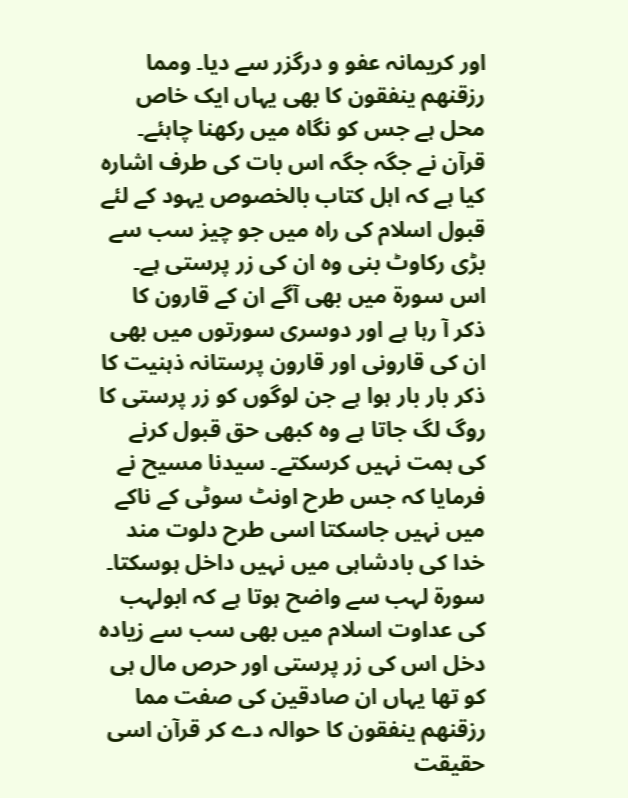اور کریمانہ عفو و درگزر سے دیا۔ ومما رزقنھم ینفقون کا بھی یہاں ایک خاص محل ہے جس کو نگاہ میں رکھنا چاہئے۔ قرآن نے جگہ جگہ اس بات کی طرف اشارہ کیا ہے کہ اہل کتاب بالخصوص یہود کے لئے قبول اسلام کی راہ میں جو چیز سب سے بڑی رکاوٹ بنی وہ ان کی زر پرستی ہے۔ اس سورة میں بھی آگے ان کے قارون کا ذکر آ رہا ہے اور دوسری سورتوں میں بھی ان کی قارونی اور قارون پرستانہ ذہنیت کا ذکر بار بار ہوا ہے جن لوگوں کو زر پرستی کا روگ لگ جاتا ہے وہ کبھی حق قبول کرنے کی ہمت نہیں کرسکتے۔ سیدنا مسیح نے فرمایا کہ جس طرح اونٹ سوٹی کے ناکے میں نہیں جاسکتا اسی طرح دلوت مند خدا کی بادشاہی میں نہیں داخل ہوسکتا۔ سورة لہب سے واضح ہوتا ہے کہ ابولہب کی عداوت اسلام میں بھی سب سے زیادہ دخل اس کی زر پرستی اور حرص مال ہی کو تھا یہاں ان صادقین کی صفت مما رزقنھم ینفقون کا حوالہ دے کر قرآن اسی حقیقت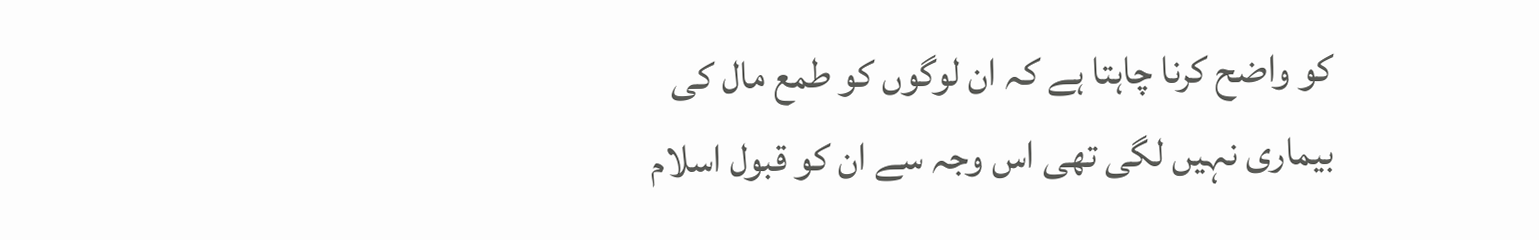کو واضح کرنا چاہتا ہے کہ ان لوگوں کو طمع مال کی بیماری نہیں لگی تھی اس وجہ سے ان کو قبول اسلام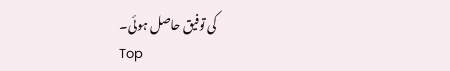کی توفیق حاصل ہوئی۔
Top